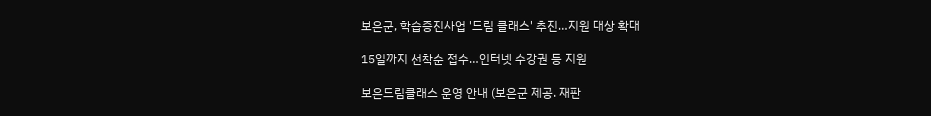보은군, 학습증진사업 '드림 클래스' 추진…지원 대상 확대

15일까지 선착순 접수…인터넷 수강권 등 지원

보은드림클래스 운영 안내 (보은군 제공. 재판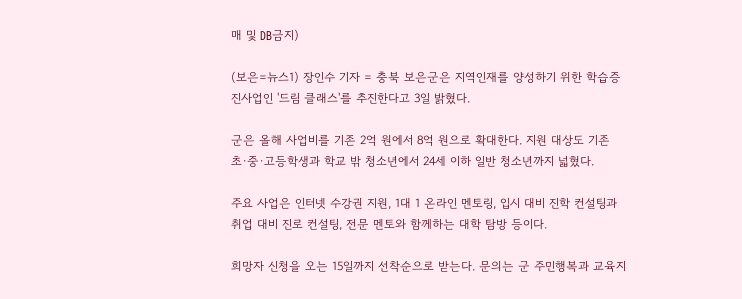매 및 DB금지)

(보은=뉴스1) 장인수 기자 = 충북 보은군은 지역인재를 양성하기 위한 학습증진사업인 '드림 클래스'를 추진한다고 3일 밝혔다.

군은 올해 사업비를 기존 2억 원에서 8억 원으로 확대한다. 지원 대상도 기존 초·중·고등학생과 학교 밖 청소년에서 24세 이하 일반 청소년까지 넓혔다.

주요 사업은 인터넷 수강권 지원, 1대 1 온라인 멘토링, 입시 대비 진학 컨설팅과 취업 대비 진로 컨설팅, 전문 멘토와 함께하는 대학 탐방 등이다.

희망자 신청을 오는 15일까지 선착순으로 받는다. 문의는 군 주민행복과 교육지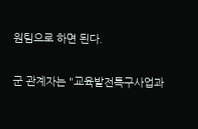원팀으로 하면 된다.

군 관계자는 "교육발전특구사업과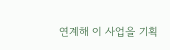연계해 이 사업을 기획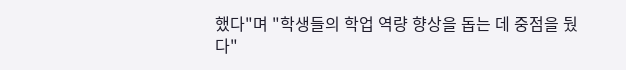했다"며 "학생들의 학업 역량 향상을 돕는 데 중점을 뒀다"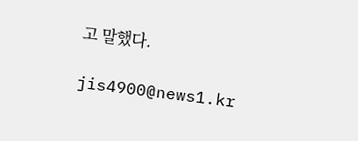고 말했다.

jis4900@news1.kr